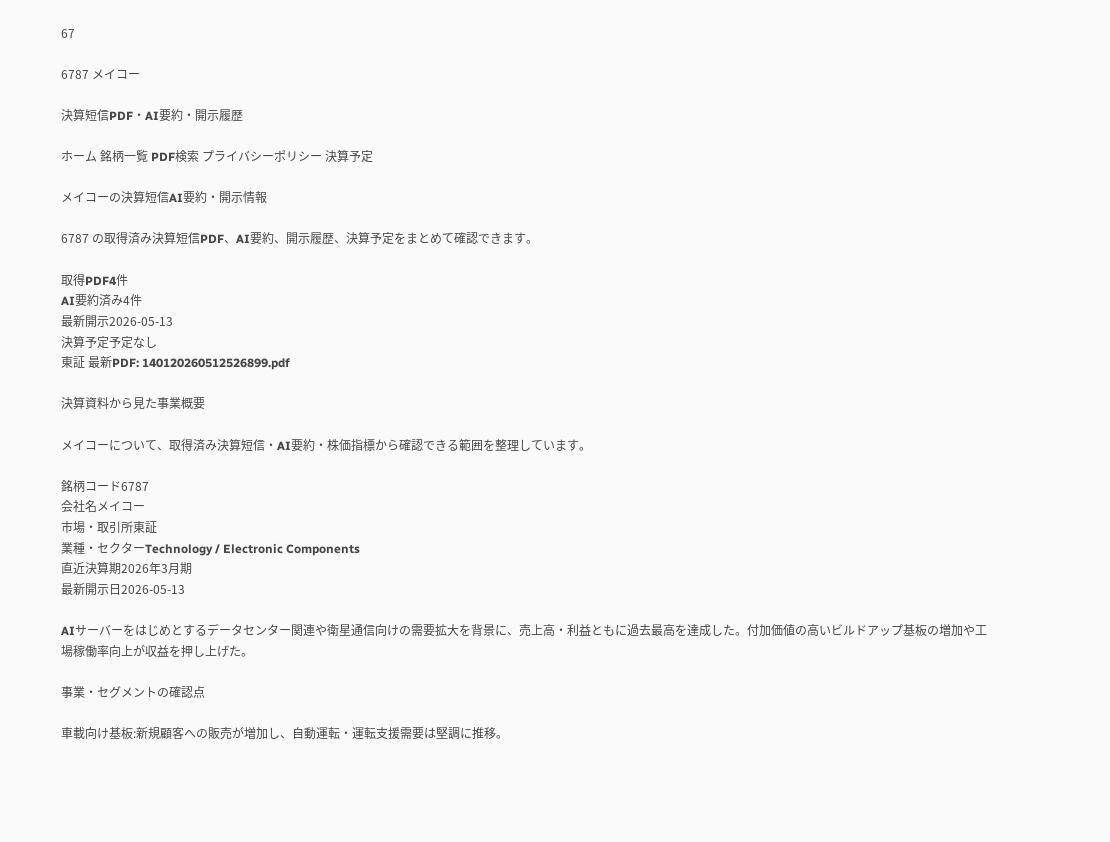67

6787 メイコー

決算短信PDF・AI要約・開示履歴

ホーム 銘柄一覧 PDF検索 プライバシーポリシー 決算予定

メイコーの決算短信AI要約・開示情報

6787 の取得済み決算短信PDF、AI要約、開示履歴、決算予定をまとめて確認できます。

取得PDF4件
AI要約済み4件
最新開示2026-05-13
決算予定予定なし
東証 最新PDF: 140120260512526899.pdf

決算資料から見た事業概要

メイコーについて、取得済み決算短信・AI要約・株価指標から確認できる範囲を整理しています。

銘柄コード6787
会社名メイコー
市場・取引所東証
業種・セクターTechnology / Electronic Components
直近決算期2026年3月期
最新開示日2026-05-13

AIサーバーをはじめとするデータセンター関連や衛星通信向けの需要拡大を背景に、売上高・利益ともに過去最高を達成した。付加価値の高いビルドアップ基板の増加や工場稼働率向上が収益を押し上げた。

事業・セグメントの確認点

車載向け基板:新規顧客への販売が増加し、自動運転・運転支援需要は堅調に推移。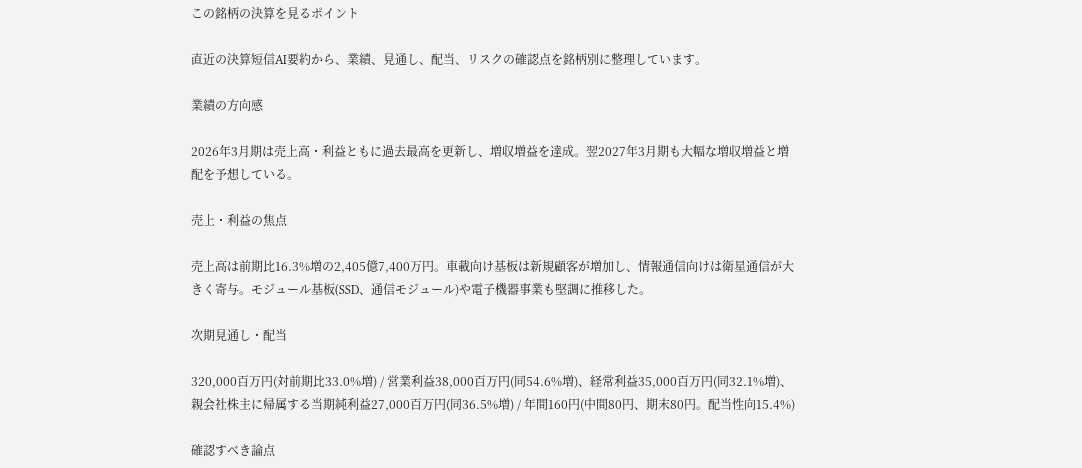この銘柄の決算を見るポイント

直近の決算短信AI要約から、業績、見通し、配当、リスクの確認点を銘柄別に整理しています。

業績の方向感

2026年3月期は売上高・利益ともに過去最高を更新し、増収増益を達成。翌2027年3月期も大幅な増収増益と増配を予想している。

売上・利益の焦点

売上高は前期比16.3%増の2,405億7,400万円。車載向け基板は新規顧客が増加し、情報通信向けは衛星通信が大きく寄与。モジュール基板(SSD、通信モジュール)や電子機器事業も堅調に推移した。

次期見通し・配当

320,000百万円(対前期比33.0%増) / 営業利益38,000百万円(同54.6%増)、経常利益35,000百万円(同32.1%増)、親会社株主に帰属する当期純利益27,000百万円(同36.5%増) / 年間160円(中間80円、期末80円。配当性向15.4%)

確認すべき論点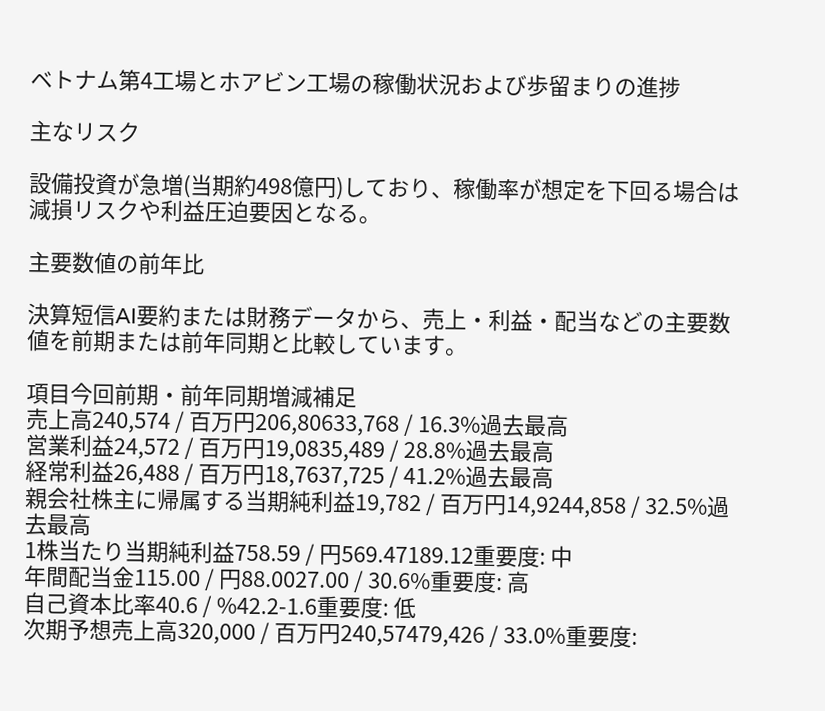ベトナム第4工場とホアビン工場の稼働状況および歩留まりの進捗

主なリスク

設備投資が急増(当期約498億円)しており、稼働率が想定を下回る場合は減損リスクや利益圧迫要因となる。

主要数値の前年比

決算短信AI要約または財務データから、売上・利益・配当などの主要数値を前期または前年同期と比較しています。

項目今回前期・前年同期増減補足
売上高240,574 / 百万円206,80633,768 / 16.3%過去最高
営業利益24,572 / 百万円19,0835,489 / 28.8%過去最高
経常利益26,488 / 百万円18,7637,725 / 41.2%過去最高
親会社株主に帰属する当期純利益19,782 / 百万円14,9244,858 / 32.5%過去最高
1株当たり当期純利益758.59 / 円569.47189.12重要度: 中
年間配当金115.00 / 円88.0027.00 / 30.6%重要度: 高
自己資本比率40.6 / %42.2-1.6重要度: 低
次期予想売上高320,000 / 百万円240,57479,426 / 33.0%重要度: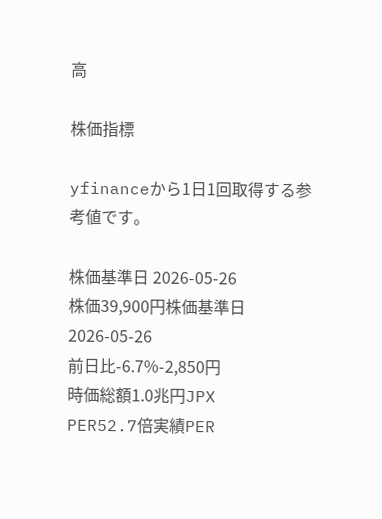高

株価指標

yfinanceから1日1回取得する参考値です。

株価基準日 2026-05-26
株価39,900円株価基準日 2026-05-26
前日比-6.7%-2,850円
時価総額1.0兆円JPX
PER52.7倍実績PER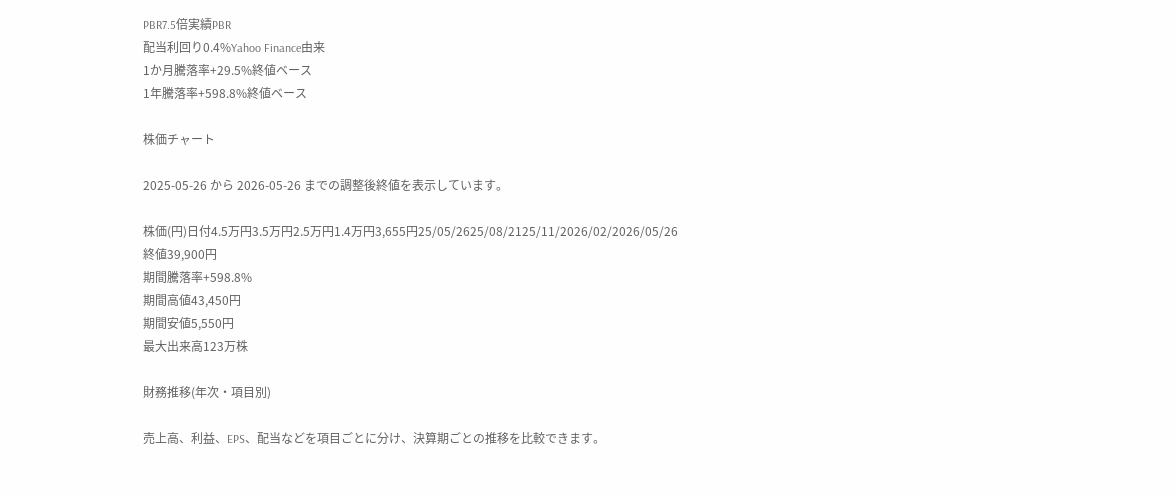PBR7.5倍実績PBR
配当利回り0.4%Yahoo Finance由来
1か月騰落率+29.5%終値ベース
1年騰落率+598.8%終値ベース

株価チャート

2025-05-26 から 2026-05-26 までの調整後終値を表示しています。

株価(円)日付4.5万円3.5万円2.5万円1.4万円3,655円25/05/2625/08/2125/11/2026/02/2026/05/26
終値39,900円
期間騰落率+598.8%
期間高値43,450円
期間安値5,550円
最大出来高123万株

財務推移(年次・項目別)

売上高、利益、EPS、配当などを項目ごとに分け、決算期ごとの推移を比較できます。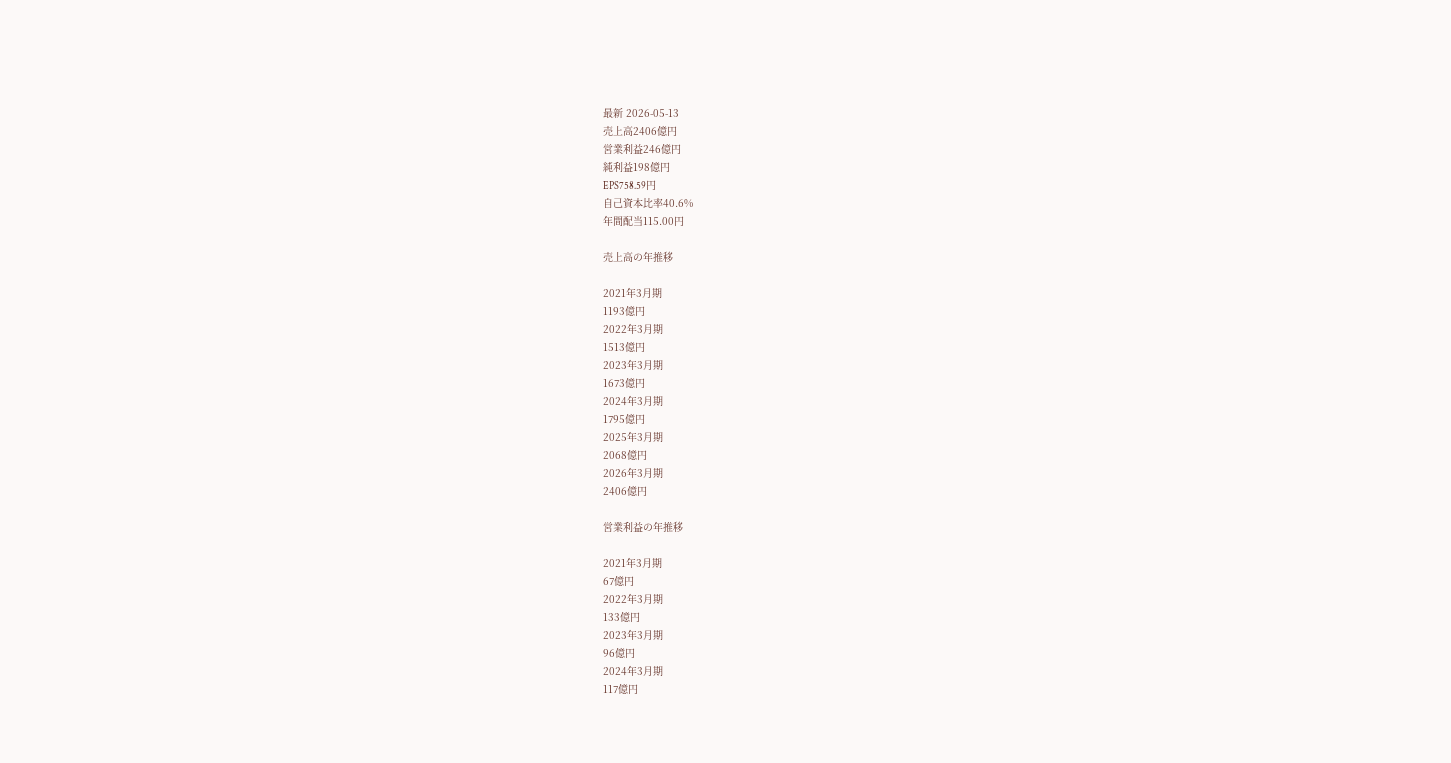最新 2026-05-13
売上高2406億円
営業利益246億円
純利益198億円
EPS758.59円
自己資本比率40.6%
年間配当115.00円

売上高の年推移

2021年3月期
1193億円
2022年3月期
1513億円
2023年3月期
1673億円
2024年3月期
1795億円
2025年3月期
2068億円
2026年3月期
2406億円

営業利益の年推移

2021年3月期
67億円
2022年3月期
133億円
2023年3月期
96億円
2024年3月期
117億円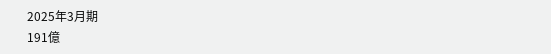2025年3月期
191億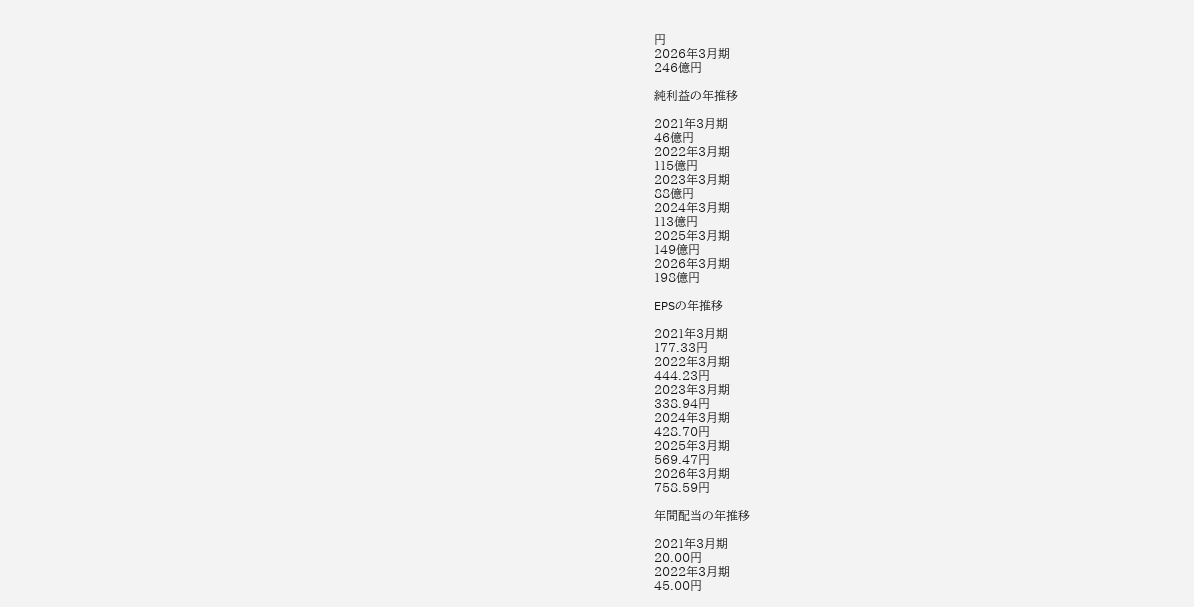円
2026年3月期
246億円

純利益の年推移

2021年3月期
46億円
2022年3月期
115億円
2023年3月期
88億円
2024年3月期
113億円
2025年3月期
149億円
2026年3月期
198億円

EPSの年推移

2021年3月期
177.33円
2022年3月期
444.23円
2023年3月期
338.94円
2024年3月期
428.70円
2025年3月期
569.47円
2026年3月期
758.59円

年間配当の年推移

2021年3月期
20.00円
2022年3月期
45.00円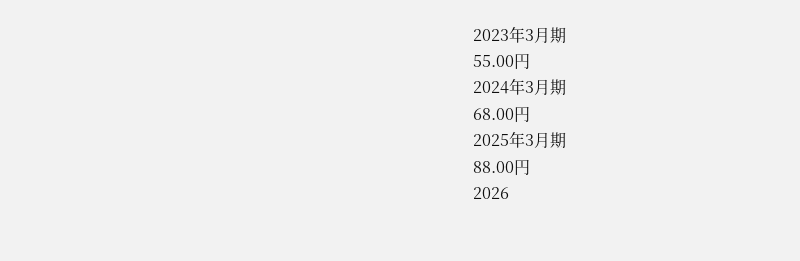2023年3月期
55.00円
2024年3月期
68.00円
2025年3月期
88.00円
2026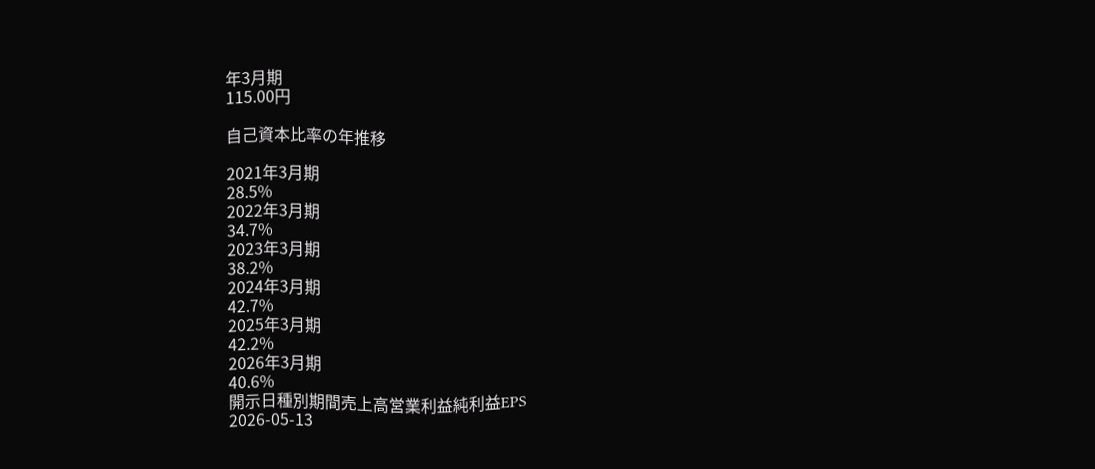年3月期
115.00円

自己資本比率の年推移

2021年3月期
28.5%
2022年3月期
34.7%
2023年3月期
38.2%
2024年3月期
42.7%
2025年3月期
42.2%
2026年3月期
40.6%
開示日種別期間売上高営業利益純利益EPS
2026-05-13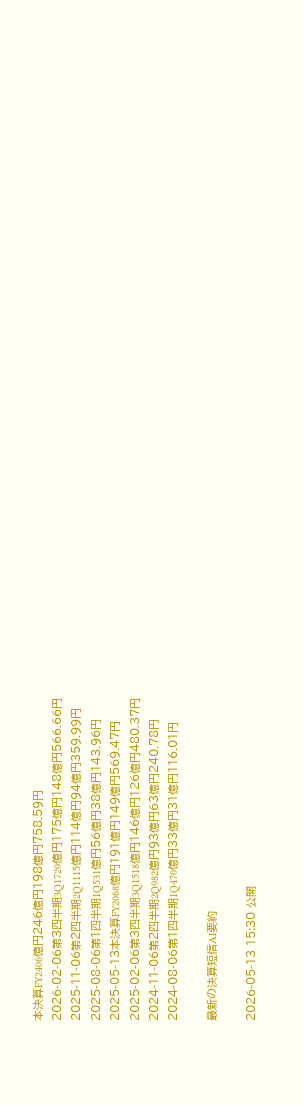本決算FY2406億円246億円198億円758.59円
2026-02-06第3四半期3Q1720億円175億円148億円566.66円
2025-11-06第2四半期2Q1115億円114億円94億円359.99円
2025-08-06第1四半期1Q531億円56億円38億円143.96円
2025-05-13本決算FY2068億円191億円149億円569.47円
2025-02-06第3四半期3Q1518億円146億円126億円480.37円
2024-11-06第2四半期2Q982億円93億円63億円240.78円
2024-08-06第1四半期1Q470億円33億円31億円116.01円

最新の決算短信AI要約

2026-05-13 15:30 公開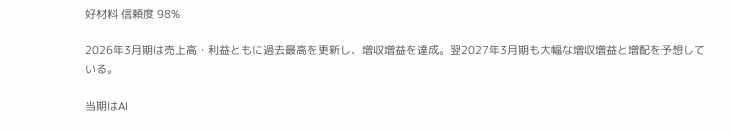好材料 信頼度 98%

2026年3月期は売上高・利益ともに過去最高を更新し、増収増益を達成。翌2027年3月期も大幅な増収増益と増配を予想している。

当期はAI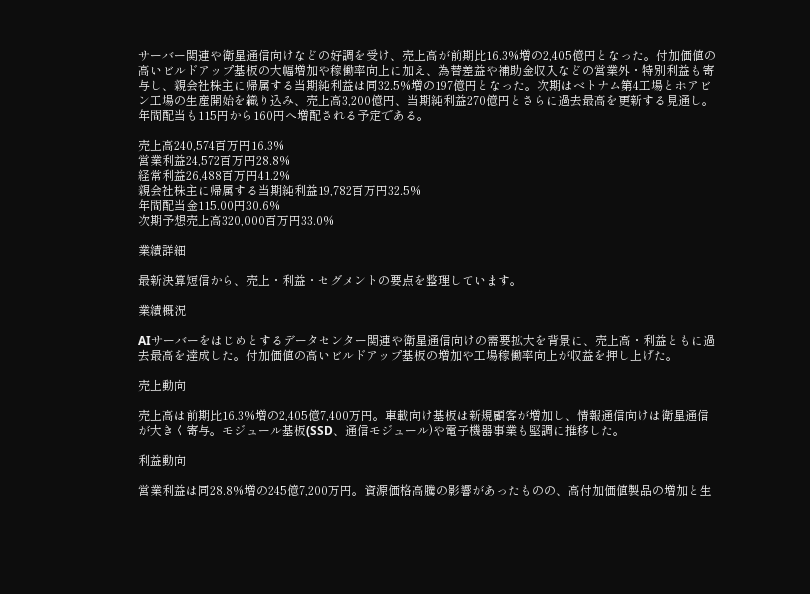サーバー関連や衛星通信向けなどの好調を受け、売上高が前期比16.3%増の2,405億円となった。付加価値の高いビルドアップ基板の大幅増加や稼働率向上に加え、為替差益や補助金収入などの営業外・特別利益も寄与し、親会社株主に帰属する当期純利益は同32.5%増の197億円となった。次期はベトナム第4工場とホアビン工場の生産開始を織り込み、売上高3,200億円、当期純利益270億円とさらに過去最高を更新する見通し。年間配当も115円から160円へ増配される予定である。

売上高240,574百万円16.3%
営業利益24,572百万円28.8%
経常利益26,488百万円41.2%
親会社株主に帰属する当期純利益19,782百万円32.5%
年間配当金115.00円30.6%
次期予想売上高320,000百万円33.0%

業績詳細

最新決算短信から、売上・利益・セグメントの要点を整理しています。

業績概況

AIサーバーをはじめとするデータセンター関連や衛星通信向けの需要拡大を背景に、売上高・利益ともに過去最高を達成した。付加価値の高いビルドアップ基板の増加や工場稼働率向上が収益を押し上げた。

売上動向

売上高は前期比16.3%増の2,405億7,400万円。車載向け基板は新規顧客が増加し、情報通信向けは衛星通信が大きく寄与。モジュール基板(SSD、通信モジュール)や電子機器事業も堅調に推移した。

利益動向

営業利益は同28.8%増の245億7,200万円。資源価格高騰の影響があったものの、高付加価値製品の増加と生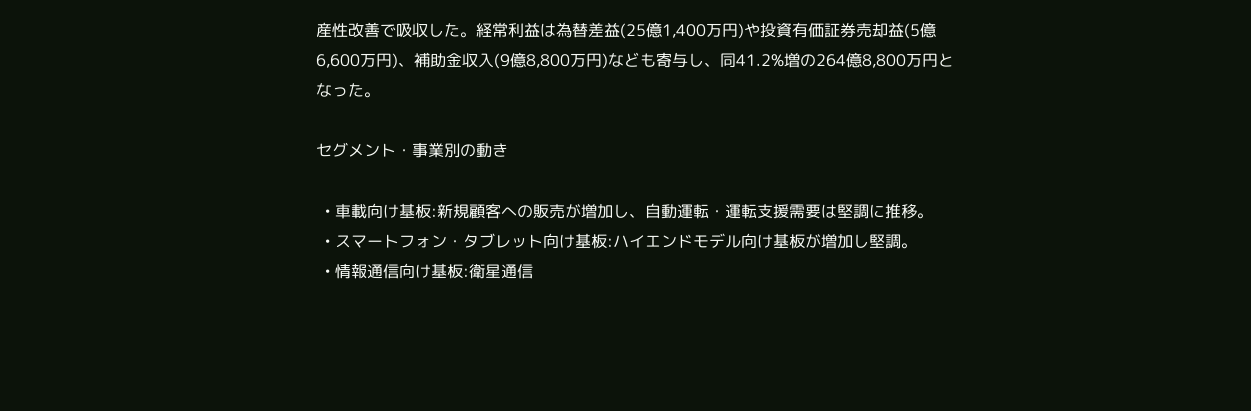産性改善で吸収した。経常利益は為替差益(25億1,400万円)や投資有価証券売却益(5億6,600万円)、補助金収入(9億8,800万円)なども寄与し、同41.2%増の264億8,800万円となった。

セグメント・事業別の動き

  • 車載向け基板:新規顧客への販売が増加し、自動運転・運転支援需要は堅調に推移。
  • スマートフォン・タブレット向け基板:ハイエンドモデル向け基板が増加し堅調。
  • 情報通信向け基板:衛星通信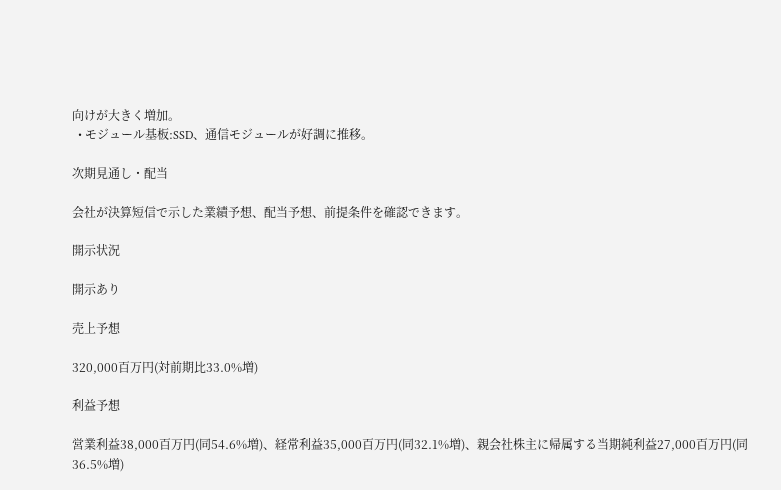向けが大きく増加。
  • モジュール基板:SSD、通信モジュールが好調に推移。

次期見通し・配当

会社が決算短信で示した業績予想、配当予想、前提条件を確認できます。

開示状況

開示あり

売上予想

320,000百万円(対前期比33.0%増)

利益予想

営業利益38,000百万円(同54.6%増)、経常利益35,000百万円(同32.1%増)、親会社株主に帰属する当期純利益27,000百万円(同36.5%増)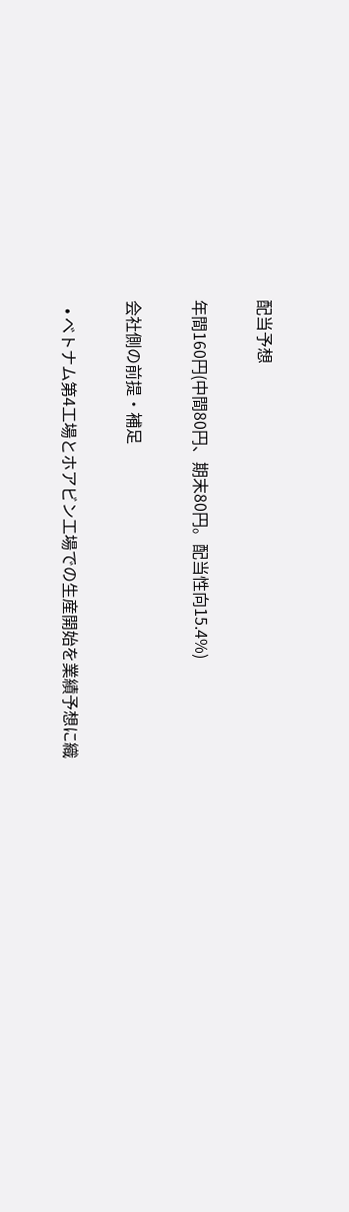配当予想

年間160円(中間80円、期末80円。配当性向15.4%)

会社側の前提・補足

  • ベトナム第4工場とホアビン工場での生産開始を業績予想に織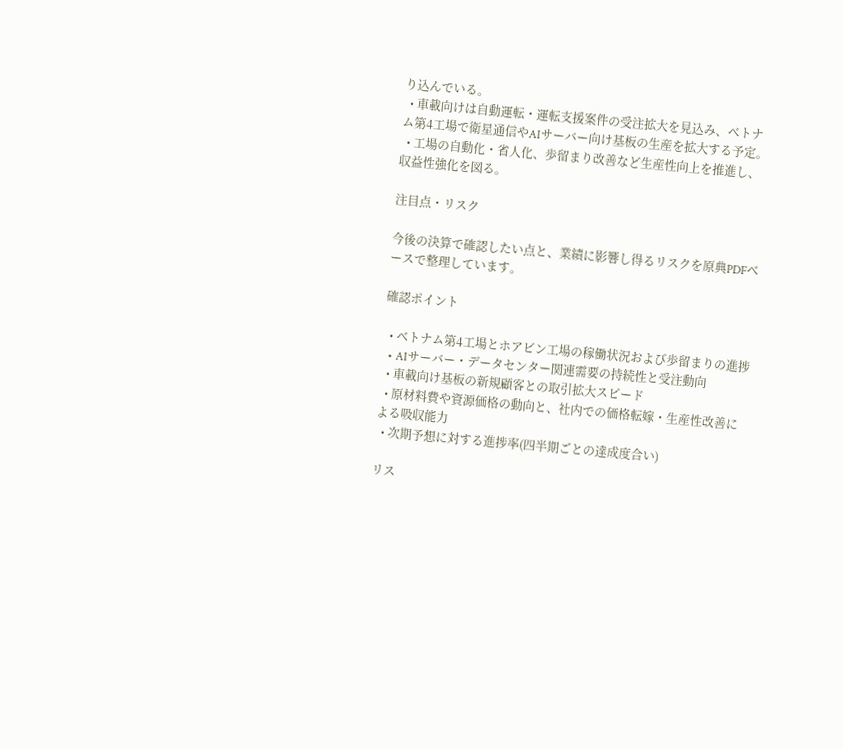り込んでいる。
  • 車載向けは自動運転・運転支援案件の受注拡大を見込み、ベトナム第4工場で衛星通信やAIサーバー向け基板の生産を拡大する予定。
  • 工場の自動化・省人化、歩留まり改善など生産性向上を推進し、収益性強化を図る。

注目点・リスク

今後の決算で確認したい点と、業績に影響し得るリスクを原典PDFベースで整理しています。

確認ポイント

  • ベトナム第4工場とホアビン工場の稼働状況および歩留まりの進捗
  • AIサーバー・データセンター関連需要の持続性と受注動向
  • 車載向け基板の新規顧客との取引拡大スピード
  • 原材料費や資源価格の動向と、社内での価格転嫁・生産性改善による吸収能力
  • 次期予想に対する進捗率(四半期ごとの達成度合い)

リス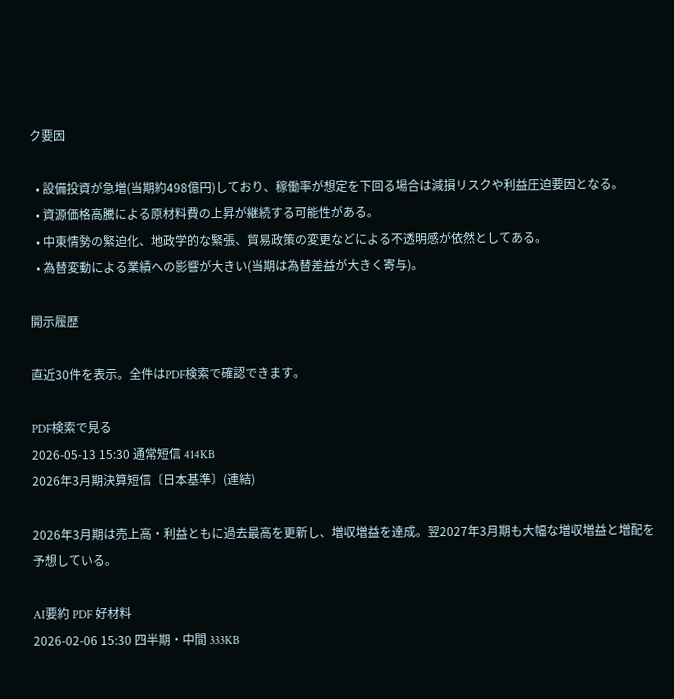ク要因

  • 設備投資が急増(当期約498億円)しており、稼働率が想定を下回る場合は減損リスクや利益圧迫要因となる。
  • 資源価格高騰による原材料費の上昇が継続する可能性がある。
  • 中東情勢の緊迫化、地政学的な緊張、貿易政策の変更などによる不透明感が依然としてある。
  • 為替変動による業績への影響が大きい(当期は為替差益が大きく寄与)。

開示履歴

直近30件を表示。全件はPDF検索で確認できます。

PDF検索で見る
2026-05-13 15:30 通常短信 414KB
2026年3月期決算短信〔日本基準〕(連結)

2026年3月期は売上高・利益ともに過去最高を更新し、増収増益を達成。翌2027年3月期も大幅な増収増益と増配を予想している。

AI要約 PDF 好材料
2026-02-06 15:30 四半期・中間 333KB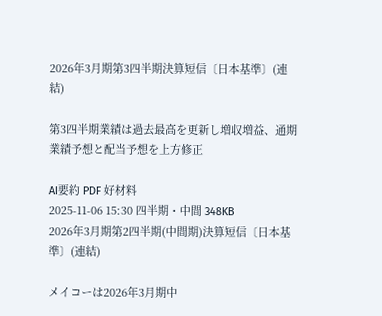2026年3月期第3四半期決算短信〔日本基準〕(連結)

第3四半期業績は過去最高を更新し増収増益、通期業績予想と配当予想を上方修正

AI要約 PDF 好材料
2025-11-06 15:30 四半期・中間 348KB
2026年3月期第2四半期(中間期)決算短信〔日本基準〕(連結)

メイコーは2026年3月期中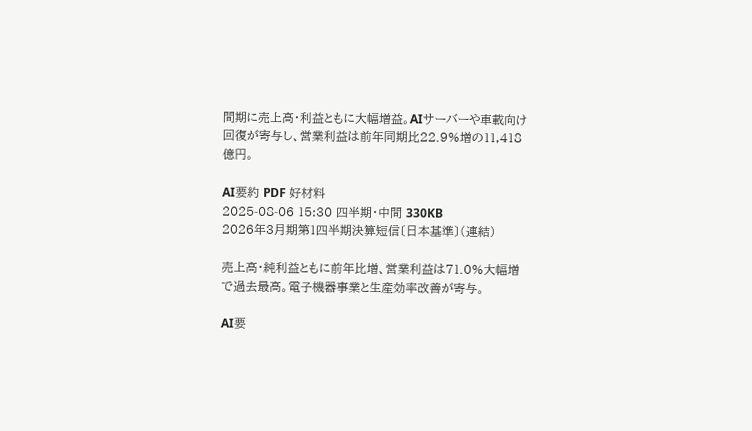間期に売上高・利益ともに大幅増益。AIサーバーや車載向け回復が寄与し、営業利益は前年同期比22.9%増の11,418億円。

AI要約 PDF 好材料
2025-08-06 15:30 四半期・中間 330KB
2026年3月期第1四半期決算短信〔日本基準〕(連結)

売上高・純利益ともに前年比増、営業利益は71.0%大幅増で過去最高。電子機器事業と生産効率改善が寄与。

AI要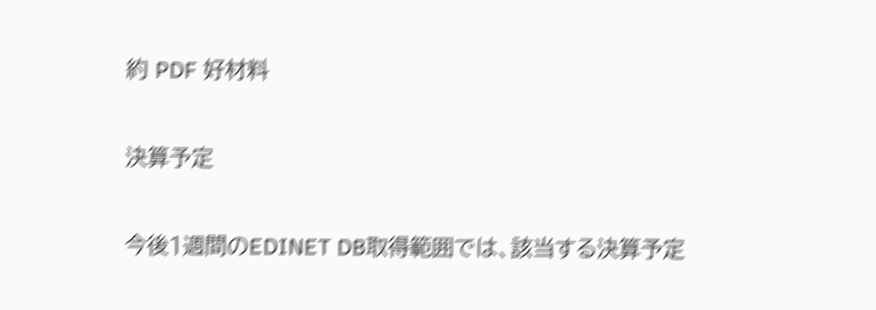約 PDF 好材料

決算予定

今後1週間のEDINET DB取得範囲では、該当する決算予定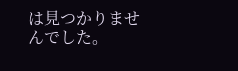は見つかりませんでした。